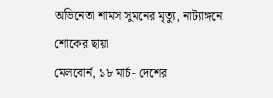অভিনেতা শামস সুমনের মৃত্যু, নাট্যাঙ্গনে শোকের ছায়া
মেলবোর্ন, ১৮ মার্চ- দেশের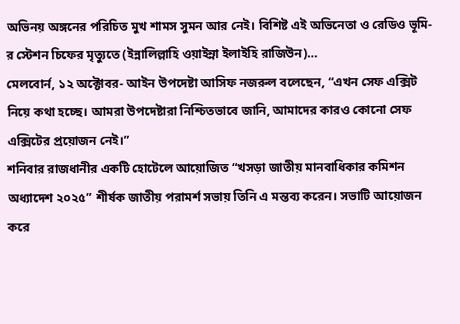অভিনয় অঙ্গনের পরিচিত মুখ শামস সুমন আর নেই। বিশিষ্ট এই অভিনেতা ও রেডিও ভূমি-র স্টেশন চিফের মৃত্যুতে (ইন্নালিল্লাহি ওয়াইন্না ইলাইহি রাজিউন)…
মেলবোর্ন, ১২ অক্টোবর- আইন উপদেষ্টা আসিফ নজরুল বলেছেন, “এখন সেফ এক্সিট নিয়ে কথা হচ্ছে। আমরা উপদেষ্টারা নিশ্চিতভাবে জানি, আমাদের কারও কোনো সেফ এক্সিটের প্রয়োজন নেই।”
শনিবার রাজধানীর একটি হোটেলে আয়োজিত “খসড়া জাতীয় মানবাধিকার কমিশন অধ্যাদেশ ২০২৫” শীর্ষক জাতীয় পরামর্শ সভায় তিনি এ মন্তব্য করেন। সভাটি আয়োজন করে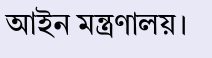আইন মন্ত্রণালয়।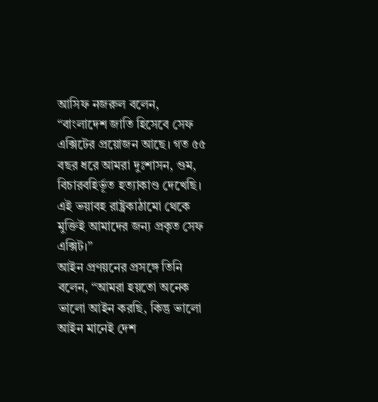আসিফ নজরুল বলেন, “বাংলাদেশ জাতি হিসেবে সেফ এক্সিটের প্রয়োজন আছে। গত ৫৫ বছর ধরে আমরা দুঃশাসন, গুম, বিচারবহির্ভূত হত্যাকাণ্ড দেখেছি। এই ভয়াবহ রাষ্ট্রকাঠামো থেকে মুক্তিই আমাদের জন্য প্রকৃত সেফ এক্সিট।”
আইন প্রণয়নের প্রসঙ্গে তিনি বলেন, “আমরা হয়তো অনেক ভালো আইন করছি, কিন্তু ভালো আইন মানেই দেশ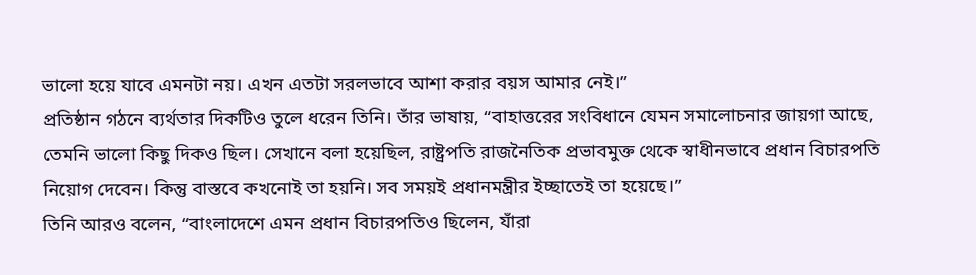ভালো হয়ে যাবে এমনটা নয়। এখন এতটা সরলভাবে আশা করার বয়স আমার নেই।”
প্রতিষ্ঠান গঠনে ব্যর্থতার দিকটিও তুলে ধরেন তিনি। তাঁর ভাষায়, “বাহাত্তরের সংবিধানে যেমন সমালোচনার জায়গা আছে, তেমনি ভালো কিছু দিকও ছিল। সেখানে বলা হয়েছিল, রাষ্ট্রপতি রাজনৈতিক প্রভাবমুক্ত থেকে স্বাধীনভাবে প্রধান বিচারপতি নিয়োগ দেবেন। কিন্তু বাস্তবে কখনোই তা হয়নি। সব সময়ই প্রধানমন্ত্রীর ইচ্ছাতেই তা হয়েছে।”
তিনি আরও বলেন, “বাংলাদেশে এমন প্রধান বিচারপতিও ছিলেন, যাঁরা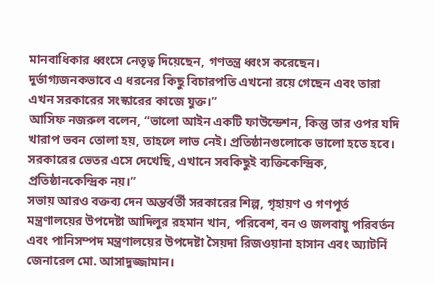মানবাধিকার ধ্বংসে নেতৃত্ব দিয়েছেন, গণতন্ত্র ধ্বংস করেছেন। দুর্ভাগ্যজনকভাবে এ ধরনের কিছু বিচারপতি এখনো রয়ে গেছেন এবং তারা এখন সরকারের সংস্কারের কাজে যুক্ত।”
আসিফ নজরুল বলেন, “ভালো আইন একটি ফাউন্ডেশন, কিন্তু তার ওপর যদি খারাপ ভবন তোলা হয়, তাহলে লাভ নেই। প্রতিষ্ঠানগুলোকে ভালো হতে হবে। সরকারের ভেতর এসে দেখেছি, এখানে সবকিছুই ব্যক্তিকেন্দ্রিক, প্রতিষ্ঠানকেন্দ্রিক নয়।”
সভায় আরও বক্তব্য দেন অন্তর্বর্তী সরকারের শিল্প, গৃহায়ণ ও গণপূর্ত মন্ত্রণালয়ের উপদেষ্টা আদিলুর রহমান খান, পরিবেশ, বন ও জলবায়ু পরিবর্তন এবং পানিসম্পদ মন্ত্রণালয়ের উপদেষ্টা সৈয়দা রিজওয়ানা হাসান এবং অ্যাটর্নি জেনারেল মো. আসাদুজ্জামান।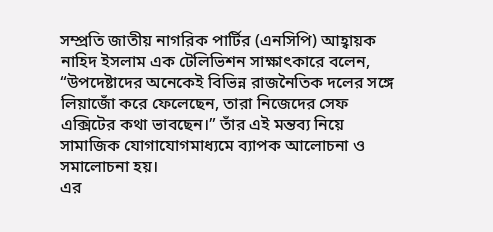সম্প্রতি জাতীয় নাগরিক পার্টির (এনসিপি) আহ্বায়ক নাহিদ ইসলাম এক টেলিভিশন সাক্ষাৎকারে বলেন, “উপদেষ্টাদের অনেকেই বিভিন্ন রাজনৈতিক দলের সঙ্গে লিয়াজোঁ করে ফেলেছেন, তারা নিজেদের সেফ এক্সিটের কথা ভাবছেন।” তাঁর এই মন্তব্য নিয়ে সামাজিক যোগাযোগমাধ্যমে ব্যাপক আলোচনা ও সমালোচনা হয়।
এর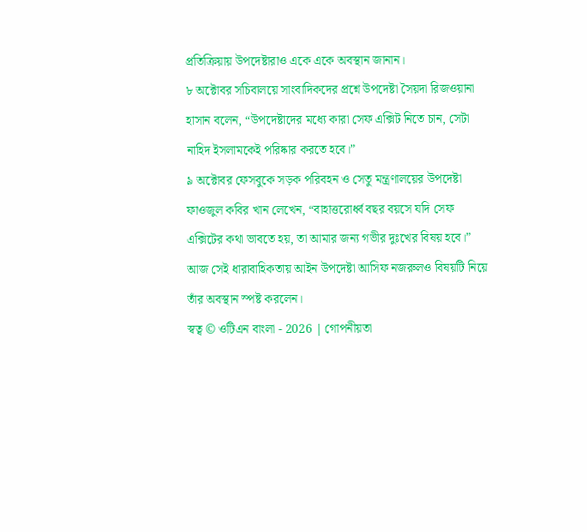প্রতিক্রিয়ায় উপদেষ্টারাও একে একে অবস্থান জানান।
৮ অক্টোবর সচিবালয়ে সাংবাদিকদের প্রশ্নে উপদেষ্টা সৈয়দা রিজওয়ানা হাসান বলেন, “উপদেষ্টাদের মধ্যে কারা সেফ এক্সিট নিতে চান, সেটা নাহিদ ইসলামকেই পরিষ্কার করতে হবে।”
৯ অক্টোবর ফেসবুকে সড়ক পরিবহন ও সেতু মন্ত্রণালয়ের উপদেষ্টা ফাওজুল কবির খান লেখেন, “বাহাত্তরোর্ধ্ব বছর বয়সে যদি সেফ এক্সিটের কথা ভাবতে হয়, তা আমার জন্য গভীর দুঃখের বিষয় হবে।”
আজ সেই ধারাবাহিকতায় আইন উপদেষ্টা আসিফ নজরুলও বিষয়টি নিয়ে তাঁর অবস্থান স্পষ্ট করলেন।
স্বত্ব © ওটিএন বাংলা - 2026 | গোপনীয়তা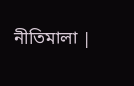নীতিমালা |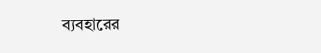ব্যবহারের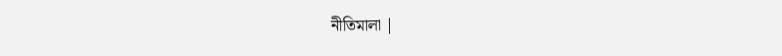নীতিমালা |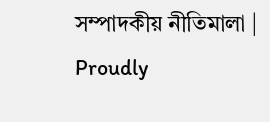সম্পাদকীয় নীতিমালা | Proudly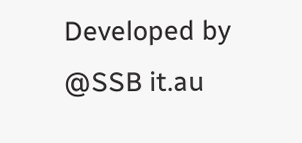Developed by @SSB it.au